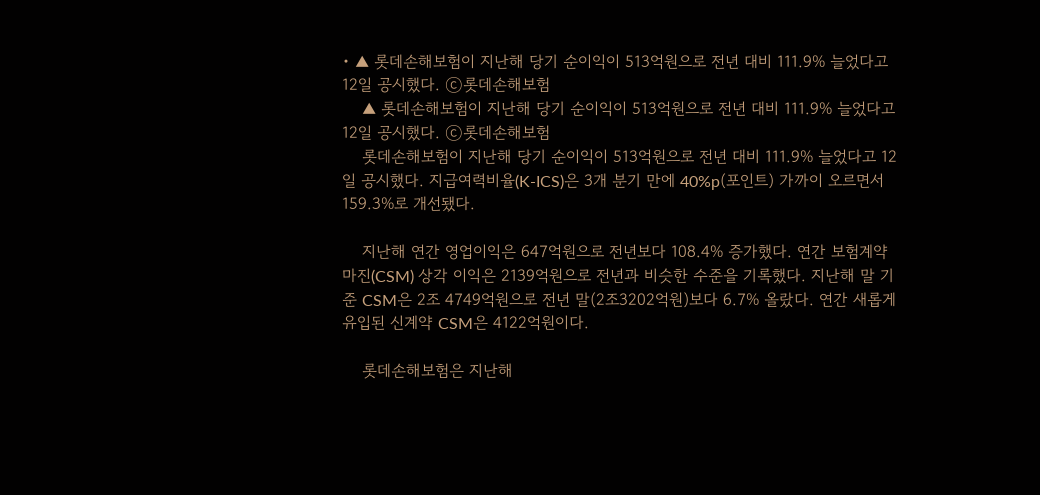• ▲ 롯데손해보험이 지난해 당기 순이익이 513억원으로 전년 대비 111.9% 늘었다고 12일 공시했다. ⓒ롯데손해보험
    ▲ 롯데손해보험이 지난해 당기 순이익이 513억원으로 전년 대비 111.9% 늘었다고 12일 공시했다. ⓒ롯데손해보험
    롯데손해보험이 지난해 당기 순이익이 513억원으로 전년 대비 111.9% 늘었다고 12일 공시했다. 지급여력비율(K-ICS)은 3개 분기 만에 40%p(포인트) 가까이 오르면서 159.3%로 개선됐다.

    지난해 연간 영업이익은 647억원으로 전년보다 108.4% 증가했다. 연간 보험계약마진(CSM) 상각 이익은 2139억원으로 전년과 비슷한 수준을 기록했다. 지난해 말 기준 CSM은 2조 4749억원으로 전년 말(2조3202억원)보다 6.7% 올랐다. 연간 새롭게 유입된 신계약 CSM은 4122억원이다.

    롯데손해보험은 지난해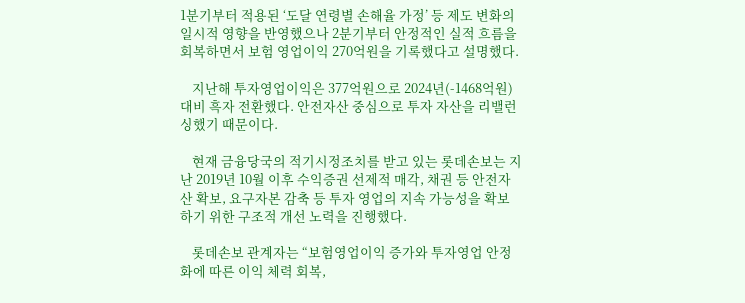1분기부터 적용된 ‘도달 연령별 손해율 가정’ 등 제도 변화의 일시적 영향을 반영했으나 2분기부터 안정적인 실적 흐름을 회복하면서 보험 영업이익 270억원을 기록했다고 설명했다.

    지난해 투자영업이익은 377억원으로 2024년(-1468억원) 대비 흑자 전환했다. 안전자산 중심으로 투자 자산을 리밸런싱했기 때문이다.

    현재 금융당국의 적기시정조치를 받고 있는 롯데손보는 지난 2019년 10월 이후 수익증권 선제적 매각, 채권 등 안전자산 확보, 요구자본 감축 등 투자 영업의 지속 가능성을 확보하기 위한 구조적 개선 노력을 진행했다.

    롯데손보 관계자는 “보험영업이익 증가와 투자영업 안정화에 따른 이익 체력 회복,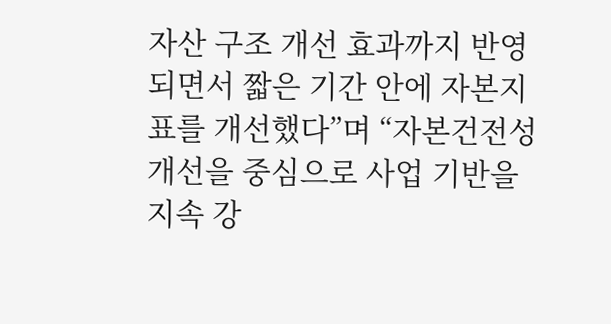자산 구조 개선 효과까지 반영되면서 짧은 기간 안에 자본지표를 개선했다”며 “자본건전성 개선을 중심으로 사업 기반을 지속 강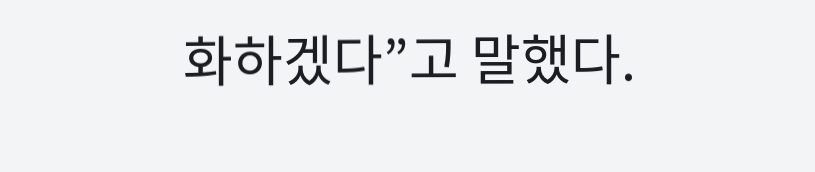화하겠다”고 말했다.